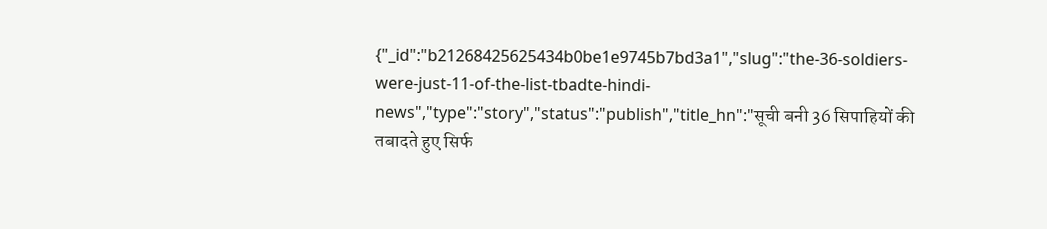{"_id":"b21268425625434b0be1e9745b7bd3a1","slug":"the-36-soldiers-were-just-11-of-the-list-tbadte-hindi-news","type":"story","status":"publish","title_hn":"सूची बनी 36 सिपाहियों की तबादते हुए सिर्फ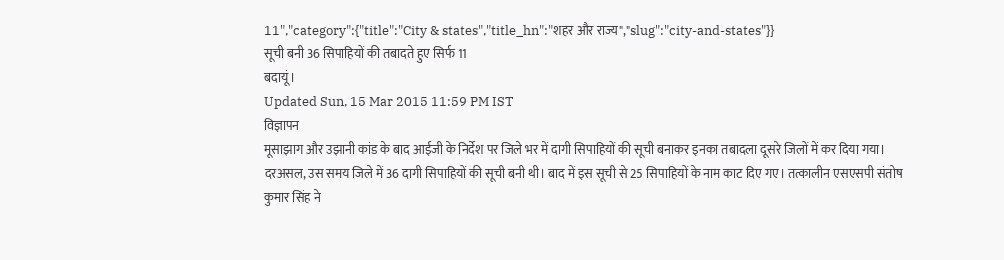11","category":{"title":"City & states","title_hn":"शहर और राज्य","slug":"city-and-states"}}
सूची बनी 36 सिपाहियों की तबादते हुए सिर्फ 11
बदायूं।
Updated Sun, 15 Mar 2015 11:59 PM IST
विज्ञापन
मूसाझाग और उझानी कांड के बाद आईजी के निर्देश पर जिले भर में दागी सिपाहियों की सूची बनाकर इनका तबादला दूसरे जिलों में कर दिया गया। दरअसल, उस समय जिले में 36 दागी सिपाहियों की सूची बनी थी। बाद में इस सूची से 25 सिपाहियों के नाम काट दिए गए। तत्कालीन एसएसपी संतोष कुमार सिंह ने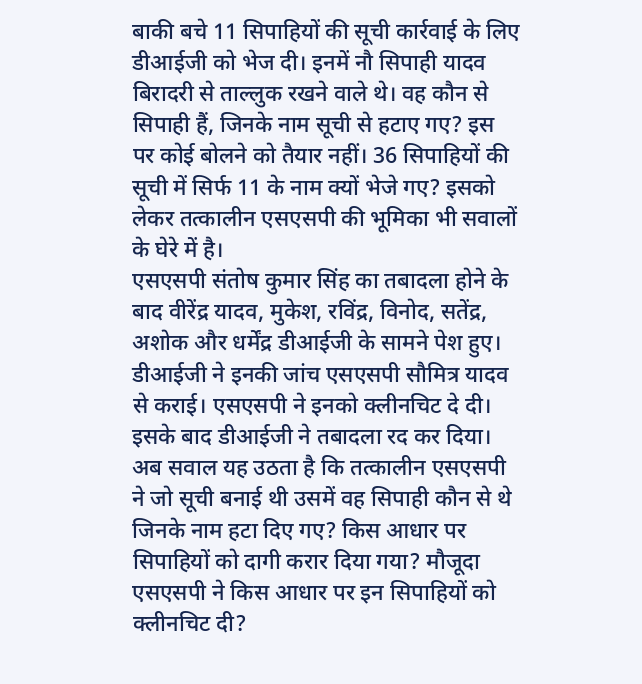बाकी बचे 11 सिपाहियों की सूची कार्रवाई के लिए डीआईजी को भेज दी। इनमें नौ सिपाही यादव बिरादरी से ताल्लुक रखने वाले थे। वह कौन से सिपाही हैं, जिनके नाम सूची से हटाए गए? इस पर कोई बोलने को तैयार नहीं। 36 सिपाहियों की सूची में सिर्फ 11 के नाम क्यों भेजे गए? इसको लेकर तत्कालीन एसएसपी की भूमिका भी सवालों के घेरे में है।
एसएसपी संतोष कुमार सिंह का तबादला होने के बाद वीरेंद्र यादव, मुकेश, रविंद्र, विनोद, सतेंद्र, अशोक और धर्मेंद्र डीआईजी के सामने पेश हुए। डीआईजी ने इनकी जांच एसएसपी सौमित्र यादव से कराई। एसएसपी ने इनको क्लीनचिट दे दी। इसके बाद डीआईजी ने तबादला रद कर दिया। अब सवाल यह उठता है कि तत्कालीन एसएसपी ने जो सूची बनाई थी उसमें वह सिपाही कौन से थे जिनके नाम हटा दिए गए? किस आधार पर सिपाहियों को दागी करार दिया गया? मौजूदा एसएसपी ने किस आधार पर इन सिपाहियों को क्लीनचिट दी?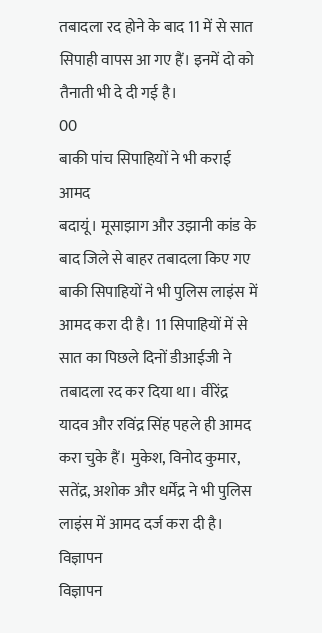तबादला रद होने के बाद 11 में से सात सिपाही वापस आ गए हैं। इनमें दो को तैनाती भी दे दी गई है।
00
बाकी पांच सिपाहियों ने भी कराई आमद
बदायूं। मूसाझाग और उझानी कांड के बाद जिले से बाहर तबादला किए गए बाकी सिपाहियों ने भी पुलिस लाइंस में आमद करा दी है। 11 सिपाहियों में से सात का पिछले दिनों डीआईजी ने तबादला रद कर दिया था। वीरेंद्र यादव और रविंद्र सिंह पहले ही आमद करा चुके हैं। मुकेश, विनोद कुमार, सतेंद्र, अशोक और धर्मेंद्र ने भी पुलिस लाइंस में आमद दर्ज करा दी है।
विज्ञापन
विज्ञापन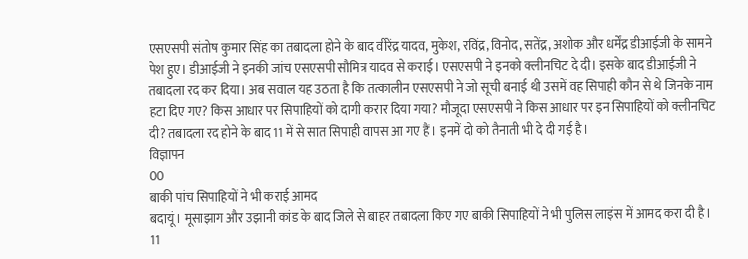एसएसपी संतोष कुमार सिंह का तबादला होने के बाद वीरेंद्र यादव, मुकेश, रविंद्र, विनोद, सतेंद्र, अशोक और धर्मेंद्र डीआईजी के सामने पेश हुए। डीआईजी ने इनकी जांच एसएसपी सौमित्र यादव से कराई। एसएसपी ने इनको क्लीनचिट दे दी। इसके बाद डीआईजी ने तबादला रद कर दिया। अब सवाल यह उठता है कि तत्कालीन एसएसपी ने जो सूची बनाई थी उसमें वह सिपाही कौन से थे जिनके नाम हटा दिए गए? किस आधार पर सिपाहियों को दागी करार दिया गया? मौजूदा एसएसपी ने किस आधार पर इन सिपाहियों को क्लीनचिट दी? तबादला रद होने के बाद 11 में से सात सिपाही वापस आ गए हैं। इनमें दो को तैनाती भी दे दी गई है।
विज्ञापन
00
बाकी पांच सिपाहियों ने भी कराई आमद
बदायूं। मूसाझाग और उझानी कांड के बाद जिले से बाहर तबादला किए गए बाकी सिपाहियों ने भी पुलिस लाइंस में आमद करा दी है। 11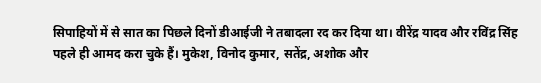सिपाहियों में से सात का पिछले दिनों डीआईजी ने तबादला रद कर दिया था। वीरेंद्र यादव और रविंद्र सिंह पहले ही आमद करा चुके हैं। मुकेश, विनोद कुमार, सतेंद्र, अशोक और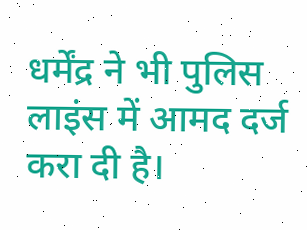धर्मेंद्र ने भी पुलिस लाइंस में आमद दर्ज करा दी है।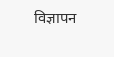विज्ञापन